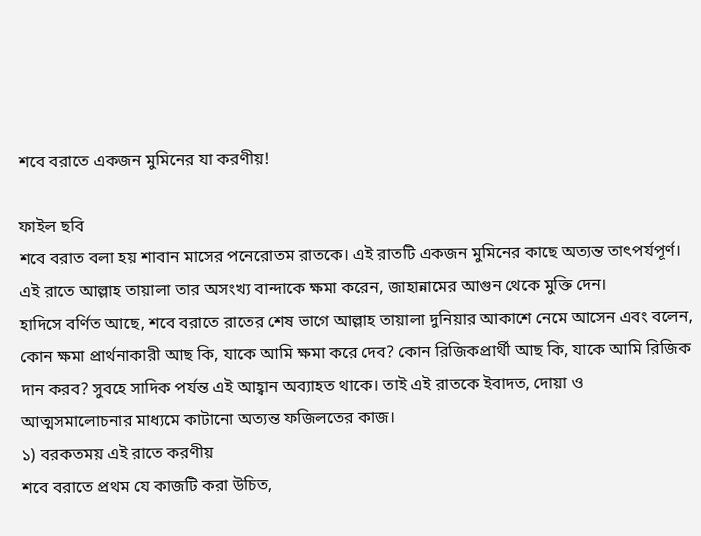শবে বরাতে একজন মুমিনের যা করণীয়!

ফাইল ছবি
শবে বরাত বলা হয় শাবান মাসের পনেরোতম রাতকে। এই রাতটি একজন মুমিনের কাছে অত্যন্ত তাৎপর্যপূর্ণ। এই রাতে আল্লাহ তায়ালা তার অসংখ্য বান্দাকে ক্ষমা করেন, জাহান্নামের আগুন থেকে মুক্তি দেন।
হাদিসে বর্ণিত আছে, শবে বরাতে রাতের শেষ ভাগে আল্লাহ তায়ালা দুনিয়ার আকাশে নেমে আসেন এবং বলেন, কোন ক্ষমা প্রার্থনাকারী আছ কি, যাকে আমি ক্ষমা করে দেব? কোন রিজিকপ্রার্থী আছ কি, যাকে আমি রিজিক দান করব? সুবহে সাদিক পর্যন্ত এই আহ্বান অব্যাহত থাকে। তাই এই রাতকে ইবাদত, দোয়া ও আত্মসমালোচনার মাধ্যমে কাটানো অত্যন্ত ফজিলতের কাজ।
১) বরকতময় এই রাতে করণীয়
শবে বরাতে প্রথম যে কাজটি করা উচিত,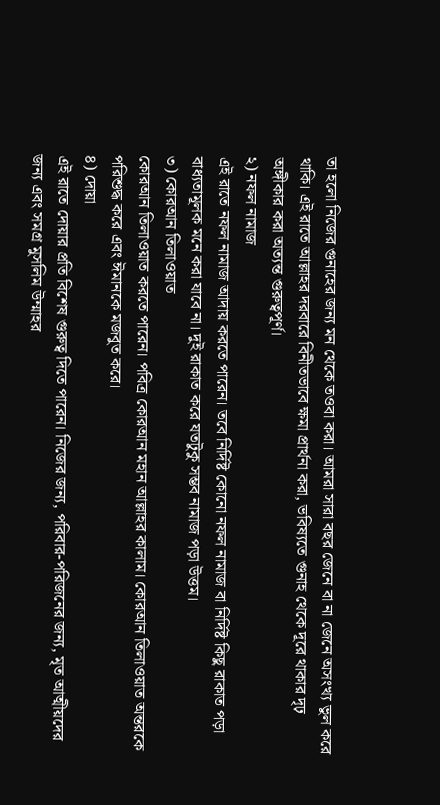তা হলো নিজের গুনাহের জন্য মন থেকে তওবা করা। আমরা সারা বছর জেনে বা না জেনে অসংখ্য ভুল করে থাকি। এই রাতে আল্লাহর দরবারে বিনীতভাবে ক্ষমা প্রার্থনা করা, ভবিষ্যতে গুনাহ থেকে দূরে থাকার দৃঢ় অঙ্গীকার করা অত্যন্ত গুরুত্বপূর্ণ।
২) নফল নামাজ
এই রাতে নফল নামাজ আদায় করতে পারেন। তবে নির্দিষ্ট কোনো নফল নামাজ বা নির্দিষ্ট কিছু রাকাত পড়া বাধ্যতামূলক মনে করা যাবে না। দুই রাকাত করে যতটুকু সম্ভব নামাজ পড়া উত্তম।
৩) কোরআন তিলাওয়াত
কোরআন তিলাওয়াত করতে পারেন। পবিত্র কোরআন মহান আল্লাহর কালাম। কোরআন তিলাওয়াত অন্তরকে পরিশুদ্ধ করে এবং ঈমানকে মজবুত করে।
৪) দোয়া
এই রাতে দোয়ার প্রতি বিশেষ গুরুত্ব দিতে পারেন। নিজের জন্য, পরিবার-পরিজনের জন্য, মৃত আত্মীয়দের জন্য এবং সমগ্র মুসলিম উম্মাহর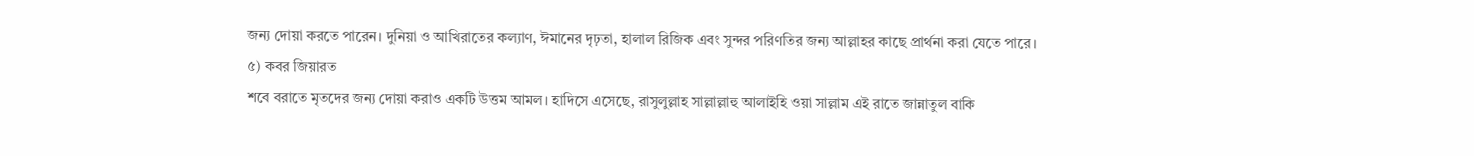জন্য দোয়া করতে পারেন। দুনিয়া ও আখিরাতের কল্যাণ, ঈমানের দৃঢ়তা, হালাল রিজিক এবং সুন্দর পরিণতির জন্য আল্লাহর কাছে প্রার্থনা করা যেতে পারে।
৫) কবর জিয়ারত
শবে বরাতে মৃতদের জন্য দোয়া করাও একটি উত্তম আমল। হাদিসে এসেছে, রাসুলুল্লাহ সাল্লাল্লাহু আলাইহি ওয়া সাল্লাম এই রাতে জান্নাতুল বাকি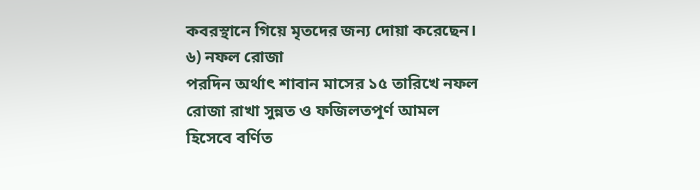কবরস্থানে গিয়ে মৃতদের জন্য দোয়া করেছেন।
৬) নফল রোজা
পরদিন অর্থাৎ শাবান মাসের ১৫ তারিখে নফল রোজা রাখা সুন্নত ও ফজিলতপূর্ণ আমল হিসেবে বর্ণিত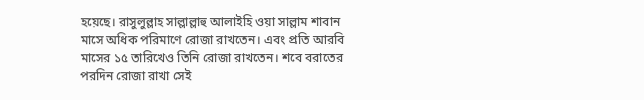হয়েছে। রাসুলুল্লাহ সাল্লাল্লাহু আলাইহি ওয়া সাল্লাম শাবান মাসে অধিক পরিমাণে রোজা রাখতেন। এবং প্রতি আরবি মাসের ১৫ তারিখেও তিনি রোজা রাখতেন। শবে বরাতের পরদিন রোজা রাখা সেই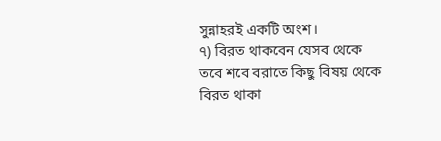সুন্নাহরই একটি অংশ।
৭) বিরত থাকবেন যেসব থেকে
তবে শবে বরাতে কিছু বিষয় থেকে বিরত থাকা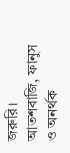জরুরি। আতশবাজি, ফানুস ও অনর্থক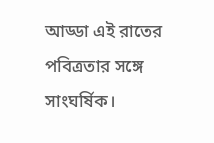আড্ডা এই রাতের পবিত্রতার সঙ্গে সাংঘর্ষিক।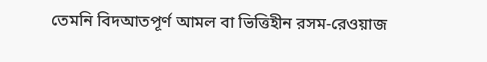তেমনি বিদআতপূর্ণ আমল বা ভিত্তিহীন রসম-রেওয়াজ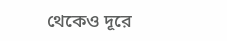থেকেও দূরে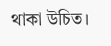থাকা উচিত।